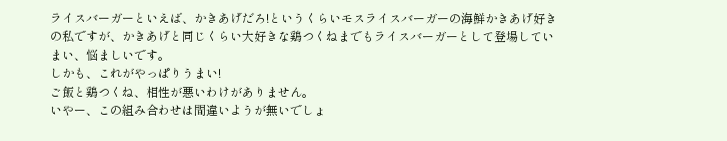ライスバーガーといえば、かきあげだろ!というくらいモスライスバーガーの海鮮かきあげ好きの私ですが、かきあげと同じくらい大好きな鶏つくねまでもライスバーガーとして登場していまい、悩ましいです。
しかも、これがやっぱりうまい!
ご飯と鶏つくね、相性が悪いわけがありません。
いやー、この組み合わせは間違いようが無いでしょ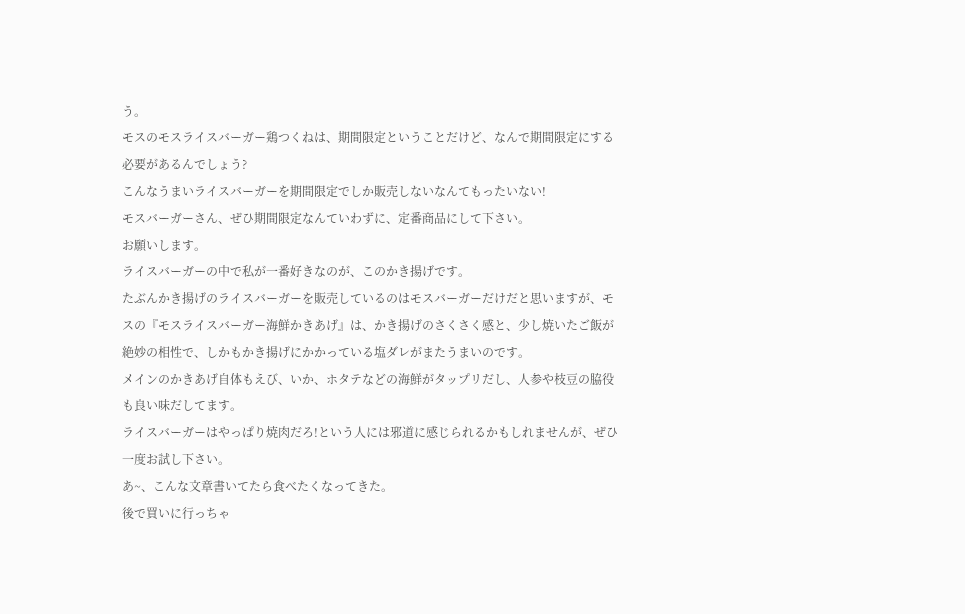う。
モスのモスライスバーガー鶏つくねは、期間限定ということだけど、なんで期間限定にする必要があるんでしょう?
こんなうまいライスバーガーを期間限定でしか販売しないなんてもったいない!
モスバーガーさん、ぜひ期間限定なんていわずに、定番商品にして下さい。
お願いします。
ライスバーガーの中で私が一番好きなのが、このかき揚げです。
たぶんかき揚げのライスバーガーを販売しているのはモスバーガーだけだと思いますが、モスの『モスライスバーガー海鮮かきあげ』は、かき揚げのさくさく感と、少し焼いたご飯が絶妙の相性で、しかもかき揚げにかかっている塩ダレがまたうまいのです。
メインのかきあげ自体もえび、いか、ホタテなどの海鮮がタップリだし、人参や枝豆の脇役も良い味だしてます。
ライスバーガーはやっぱり焼肉だろ!という人には邪道に感じられるかもしれませんが、ぜひ一度お試し下さい。
あ~、こんな文章書いてたら食べたくなってきた。
後で買いに行っちゃ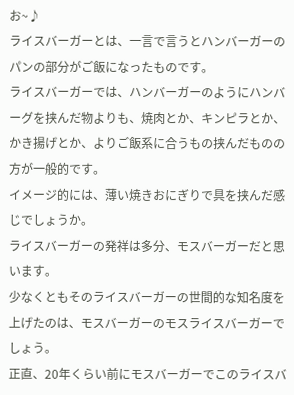お~♪
ライスバーガーとは、一言で言うとハンバーガーのパンの部分がご飯になったものです。
ライスバーガーでは、ハンバーガーのようにハンバーグを挟んだ物よりも、焼肉とか、キンピラとか、かき揚げとか、よりご飯系に合うもの挟んだものの方が一般的です。
イメージ的には、薄い焼きおにぎりで具を挟んだ感じでしょうか。
ライスバーガーの発祥は多分、モスバーガーだと思います。
少なくともそのライスバーガーの世間的な知名度を上げたのは、モスバーガーのモスライスバーガーでしょう。
正直、20年くらい前にモスバーガーでこのライスバ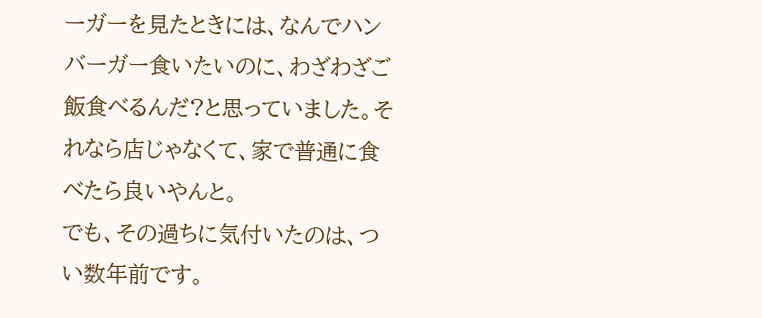ーガーを見たときには、なんでハンバーガー食いたいのに、わざわざご飯食べるんだ?と思っていました。それなら店じゃなくて、家で普通に食べたら良いやんと。
でも、その過ちに気付いたのは、つい数年前です。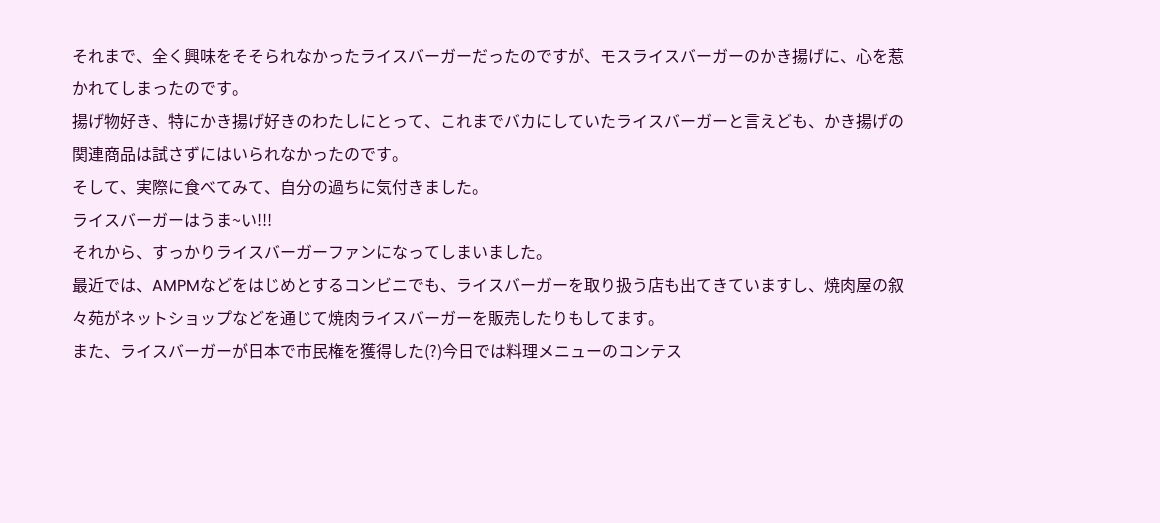それまで、全く興味をそそられなかったライスバーガーだったのですが、モスライスバーガーのかき揚げに、心を惹かれてしまったのです。
揚げ物好き、特にかき揚げ好きのわたしにとって、これまでバカにしていたライスバーガーと言えども、かき揚げの関連商品は試さずにはいられなかったのです。
そして、実際に食べてみて、自分の過ちに気付きました。
ライスバーガーはうま~い!!!
それから、すっかりライスバーガーファンになってしまいました。
最近では、AMPMなどをはじめとするコンビニでも、ライスバーガーを取り扱う店も出てきていますし、焼肉屋の叙々苑がネットショップなどを通じて焼肉ライスバーガーを販売したりもしてます。
また、ライスバーガーが日本で市民権を獲得した(?)今日では料理メニューのコンテス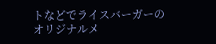トなどでライスバーガーのオリジナルメ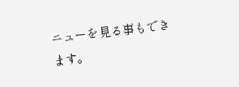ニューを見る事もできます。